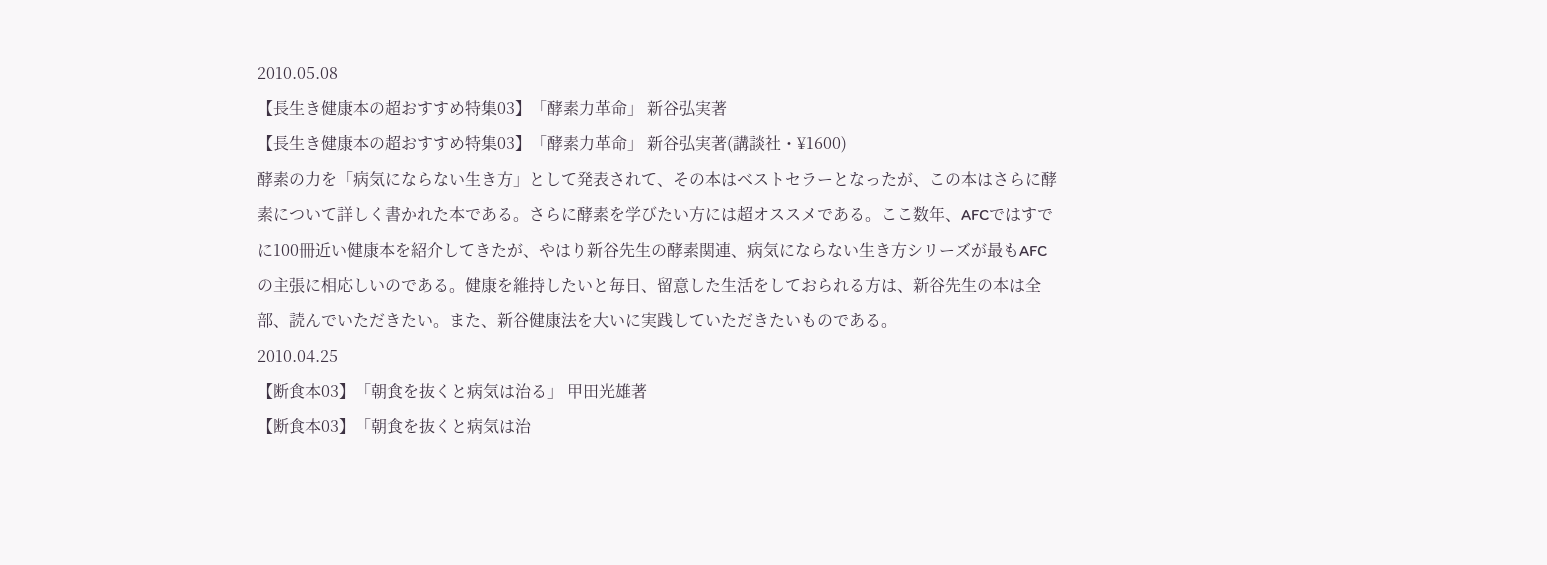2010.05.08
【長生き健康本の超おすすめ特集03】「酵素力革命」 新谷弘実著
【長生き健康本の超おすすめ特集03】「酵素力革命」 新谷弘実著(講談社・¥1600)
酵素の力を「病気にならない生き方」として発表されて、その本はベストセラーとなったが、この本はさらに酵素について詳しく書かれた本である。さらに酵素を学びたい方には超オススメである。ここ数年、AFCではすでに100冊近い健康本を紹介してきたが、やはり新谷先生の酵素関連、病気にならない生き方シリーズが最もAFCの主張に相応しいのである。健康を維持したいと毎日、留意した生活をしておられる方は、新谷先生の本は全部、読んでいただきたい。また、新谷健康法を大いに実践していただきたいものである。
2010.04.25
【断食本03】「朝食を抜くと病気は治る」 甲田光雄著
【断食本03】「朝食を抜くと病気は治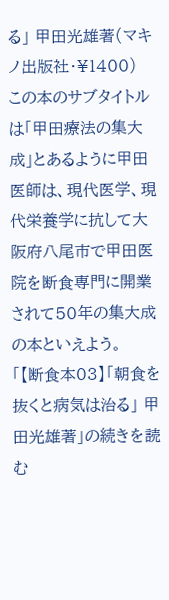る」 甲田光雄著(マキノ出版社・¥1400)
この本のサブタイトルは「甲田療法の集大成」とあるように甲田医師は、現代医学、現代栄養学に抗して大阪府八尾市で甲田医院を断食専門に開業されて50年の集大成の本といえよう。
「【断食本03】「朝食を抜くと病気は治る」 甲田光雄著」の続きを読む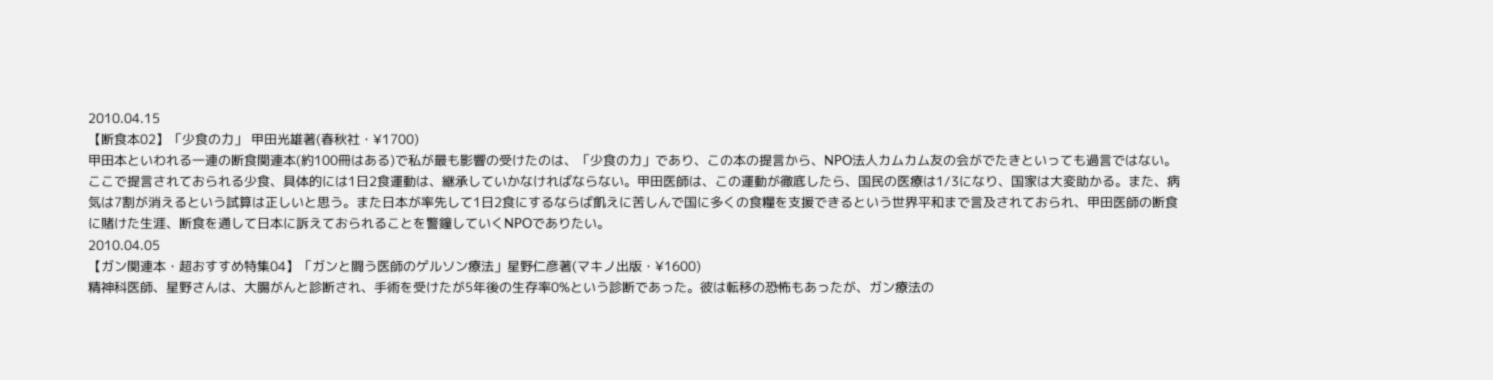2010.04.15
【断食本02】「少食の力」 甲田光雄著(春秋社・¥1700)
甲田本といわれる一連の断食関連本(約100冊はある)で私が最も影響の受けたのは、「少食の力」であり、この本の提言から、NPO法人カムカム友の会がでたきといっても過言ではない。ここで提言されておられる少食、具体的には1日2食運動は、継承していかなければならない。甲田医師は、この運動が徹底したら、国民の医療は1/3になり、国家は大変助かる。また、病気は7割が消えるという試算は正しいと思う。また日本が率先して1日2食にするならば飢えに苦しんで国に多くの食糧を支援できるという世界平和まで言及されておられ、甲田医師の断食に賭けた生涯、断食を通して日本に訴えておられることを警鐘していくNPOでありたい。
2010.04.05
【ガン関連本・超おすすめ特集04】「ガンと闘う医師のゲルソン療法」星野仁彦著(マキノ出版・¥1600)
精神科医師、星野さんは、大腸がんと診断され、手術を受けたが5年後の生存率0%という診断であった。彼は転移の恐怖もあったが、ガン療法の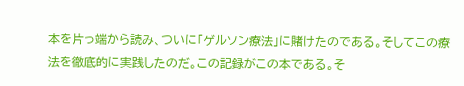本を片っ端から読み、ついに「ゲルソン療法」に賭けたのである。そしてこの療法を徹底的に実践したのだ。この記録がこの本である。そ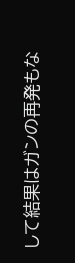して結果はガンの再発もな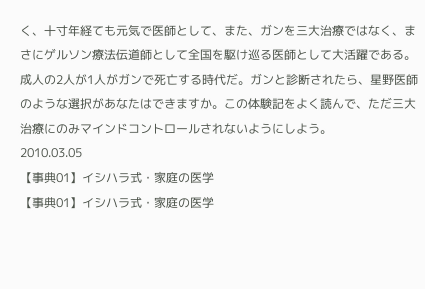く、十寸年経ても元気で医師として、また、ガンを三大治療ではなく、まさにゲルソン療法伝道師として全国を駆け巡る医師として大活躍である。成人の2人が1人がガンで死亡する時代だ。ガンと診断されたら、星野医師のような選択があなたはできますか。この体験記をよく読んで、ただ三大治療にのみマインドコントロールされないようにしよう。
2010.03.05
【事典01】イシハラ式・家庭の医学
【事典01】イシハラ式・家庭の医学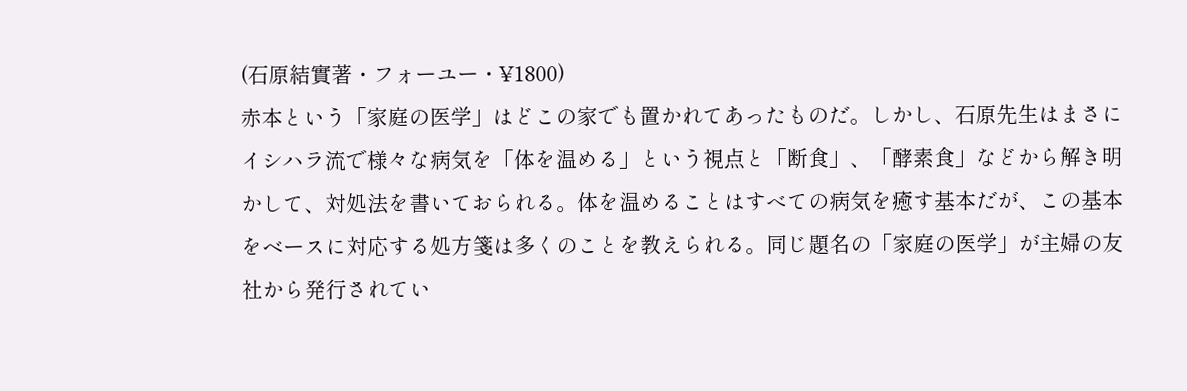(石原結實著・フォーユー・¥1800)
赤本という「家庭の医学」はどこの家でも置かれてあったものだ。しかし、石原先生はまさにイシハラ流で様々な病気を「体を温める」という視点と「断食」、「酵素食」などから解き明かして、対処法を書いておられる。体を温めることはすべての病気を癒す基本だが、この基本をベースに対応する処方箋は多くのことを教えられる。同じ題名の「家庭の医学」が主婦の友社から発行されてい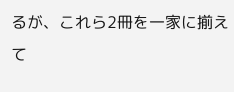るが、これら2冊を一家に揃えて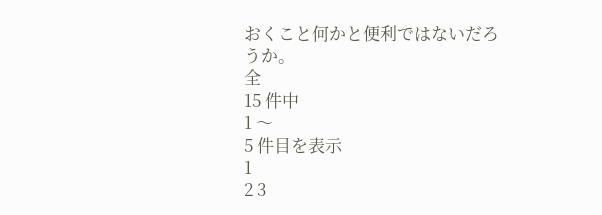おくこと何かと便利ではないだろうか。
全
15 件中
1 〜
5 件目を表示
1
2 3